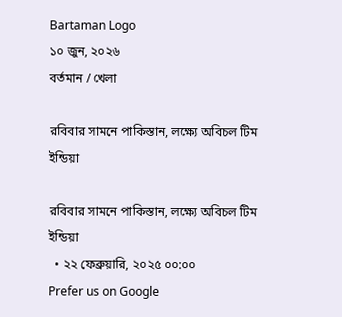Bartaman Logo
১০ জুন, ২০২৬
বর্তমান / খেলা

রবিবার সামনে পাকিস্তান, লক্ষ্যে অবিচল টিম ইন্ডিয়া

রবিবার সামনে পাকিস্তান, লক্ষ্যে অবিচল টিম ইন্ডিয়া
  • ২২ ফেব্রুয়ারি, ২০২৫ ০০:০০
Prefer us on Google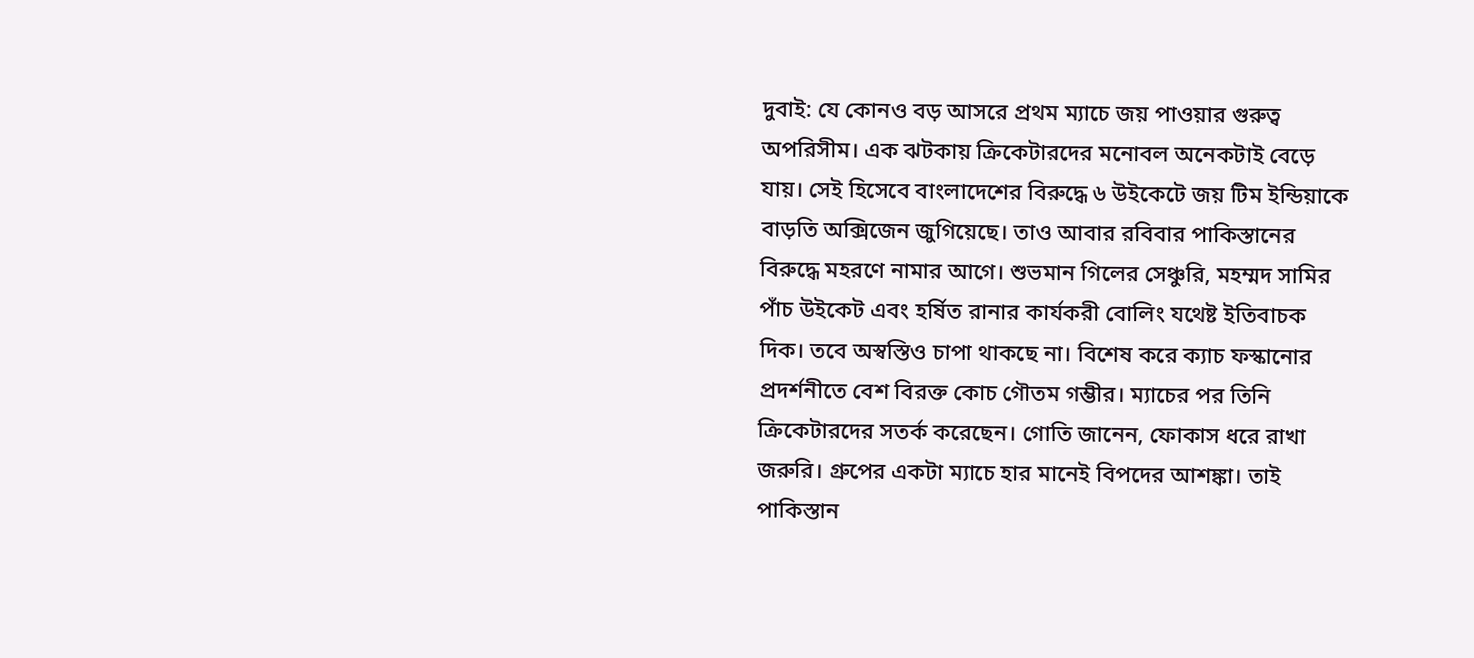দুবাই: যে কোনও বড় আসরে প্রথম ম্যাচে জয় পাওয়ার গুরুত্ব অপরিসীম। এক ঝটকায় ক্রিকেটারদের মনোবল অনেকটাই বেড়ে যায়। সেই হিসেবে বাংলাদেশের বিরুদ্ধে ৬ উইকেটে জয় টিম ইন্ডিয়াকে বাড়তি অক্সিজেন জুগিয়েছে। তাও আবার রবিবার পাকিস্তানের বিরুদ্ধে মহরণে নামার আগে। শুভমান গিলের সেঞ্চুরি, মহম্মদ সামির পাঁচ উইকেট এবং হর্ষিত রানার কার্যকরী বোলিং যথেষ্ট ইতিবাচক দিক। তবে অস্বস্তিও চাপা থাকছে না। বিশেষ করে ক্যাচ ফস্কানোর প্রদর্শনীতে বেশ বিরক্ত কোচ গৌতম গম্ভীর। ম্যাচের পর তিনি ক্রিকেটারদের সতর্ক করেছেন। গোতি জানেন, ফোকাস ধরে রাখা জরুরি। গ্রুপের একটা ম্যাচে হার মানেই বিপদের আশঙ্কা। তাই পাকিস্তান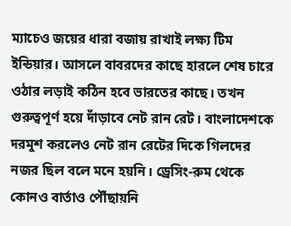ম্যাচেও জয়ের ধারা বজায় রাখাই লক্ষ্য টিম ইন্ডিয়ার। আসলে বাবরদের কাছে হারলে শেষ চারে ওঠার লড়াই কঠিন হবে ভারতের কাছে। তখন গুরুত্বপূর্ণ হয়ে দাঁড়াবে নেট রান রেট। বাংলাদেশকে দরমুশ করলেও নেট রান রেটের দিকে গিলদের নজর ছিল বলে মনে হয়নি। ড্রেসিং-রুম থেকে কোনও বার্তাও পৌঁছায়নি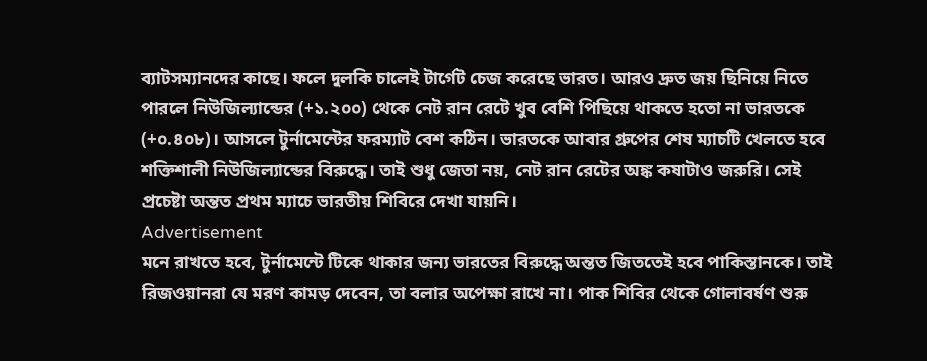ব্যাটসম্যানদের কাছে। ফলে দুলকি চালেই টার্গেট চেজ করেছে ভারত। আরও দ্রুত জয় ছিনিয়ে নিতে পারলে নিউজিল্যান্ডের (+১.২০০) থেকে নেট রান রেটে খুব বেশি পিছিয়ে থাকতে হতো না ভারতকে (+০.৪০৮)। আসলে টুর্নামেন্টের ফরম্যাট বেশ কঠিন। ভারতকে আবার গ্রুপের শেষ ম্যাচটি খেলতে হবে শক্তিশালী নিউজিল্যান্ডের বিরুদ্ধে। তাই শুধু জেতা নয়, নেট রান রেটের অঙ্ক কষাটাও জরুরি। সেই প্রচেষ্টা অন্তত প্রথম ম্যাচে ভারতীয় শিবিরে দেখা যায়নি।
Advertisement
মনে রাখতে হবে, টুর্নামেন্টে টিকে থাকার জন্য ভারতের বিরুদ্ধে অন্তত জিততেই হবে পাকিস্তানকে। তাই রিজওয়ানরা যে মরণ কামড় দেবেন, তা বলার অপেক্ষা রাখে না। পাক শিবির থেকে গোলাবর্ষণ শুরু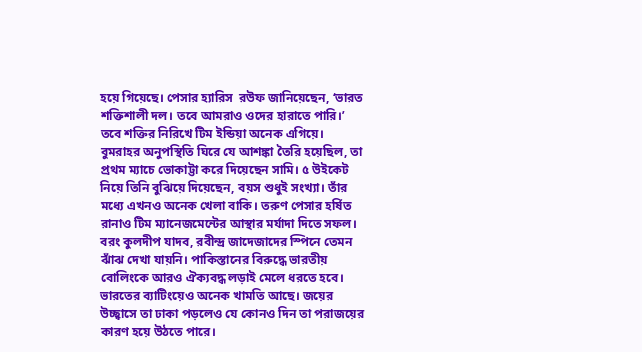হয়ে গিয়েছে। পেসার হ্যারিস  রউফ জানিয়েছেন, ‘ভারত শক্তিশালী দল। তবে আমরাও ওদের হারাতে পারি।’ তবে শক্তির নিরিখে টিম ইন্ডিয়া অনেক এগিয়ে। বুমরাহর অনুপস্থিতি ঘিরে যে আশঙ্কা তৈরি হয়েছিল, তা প্রথম ম্যাচে ভোকাট্টা করে দিয়েছেন সামি। ৫ উইকেট নিয়ে তিনি বুঝিয়ে দিয়েছেন, বয়স শুধুই সংখ্যা। তাঁর মধ্যে এখনও অনেক খেলা বাকি। তরুণ পেসার হর্ষিত রানাও টিম ম্যানেজমেন্টের আস্থার মর্যাদা দিতে সফল। বরং কুলদীপ যাদব, রবীন্দ্র জাদেজাদের স্পিনে তেমন ঝাঁঝ দেখা যায়নি। পাকিস্তানের বিরুদ্ধে ভারতীয় বোলিংকে আরও ঐক্যবদ্ধ লড়াই মেলে ধরতে হবে।
ভারতের ব্যাটিংয়েও অনেক খামতি আছে। জয়ের উচ্ছ্বাসে তা ঢাকা পড়লেও যে কোনও দিন তা পরাজয়ের কারণ হয়ে উঠতে পারে।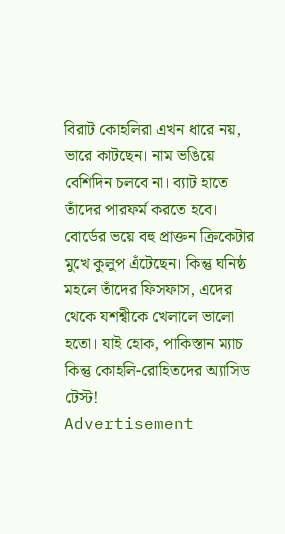বিরাট কোহলিরা এখন ধারে নয়, ভারে কাটছেন। নাম ভঙিয়ে বেশিদিন চলবে না। ব্যাট হাতে তাঁদের পারফর্ম করতে হবে। বোর্ডের ভয়ে বহু প্রাক্তন ক্রিকেটার মুখে কুলুপ এঁটেছেন। কিন্তু ঘনিষ্ঠ মহলে তাঁদের ফিসফাস, এদের থেকে যশশ্বীকে খেলালে ভালো হতো। যাই হোক, পাকিস্তান ম্যাচ কিন্তু কোহলি-রোহিতদের অ্যাসিড টেস্ট!
Advertisement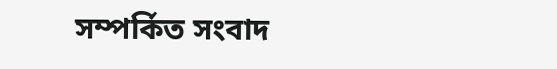সম্পর্কিত সংবাদ